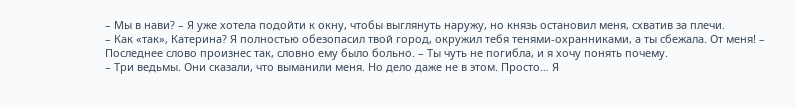– Мы в нави? – Я уже хотела подойти к окну, чтобы выглянуть наружу, но князь остановил меня, схватив за плечи.
– Как «так», Катерина? Я полностью обезопасил твой город, окружил тебя тенями-охранниками, а ты сбежала. От меня! – Последнее слово произнес так, словно ему было больно. – Ты чуть не погибла, и я хочу понять почему.
– Три ведьмы. Они сказали, что выманили меня. Но дело даже не в этом. Просто… Я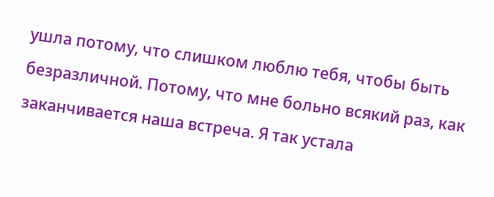ушла потому, что слишком люблю тебя, чтобы быть безразличной. Потому, что мне больно всякий раз, как заканчивается наша встреча. Я так устала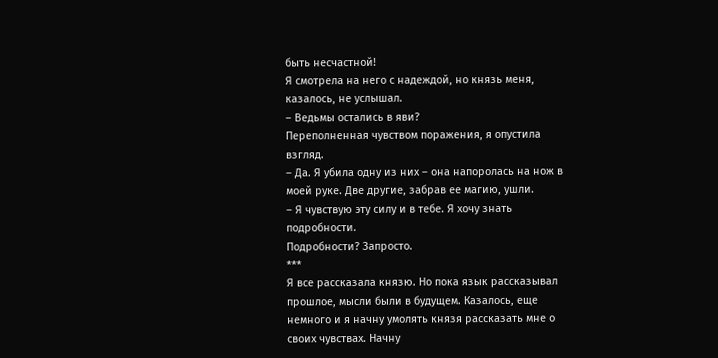быть несчастной!
Я смотрела на него с надеждой, но князь меня, казалось, не услышал.
– Ведьмы остались в яви?
Переполненная чувством поражения, я опустила взгляд.
– Да. Я убила одну из них – она напоролась на нож в моей руке. Две другие, забрав ее магию, ушли.
– Я чувствую эту силу и в тебе. Я хочу знать подробности.
Подробности? Запросто.
***
Я все рассказала князю. Но пока язык рассказывал прошлое, мысли были в будущем. Казалось, еще немного и я начну умолять князя рассказать мне о своих чувствах. Начну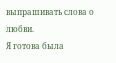выпрашивать слова о любви.
Я готова была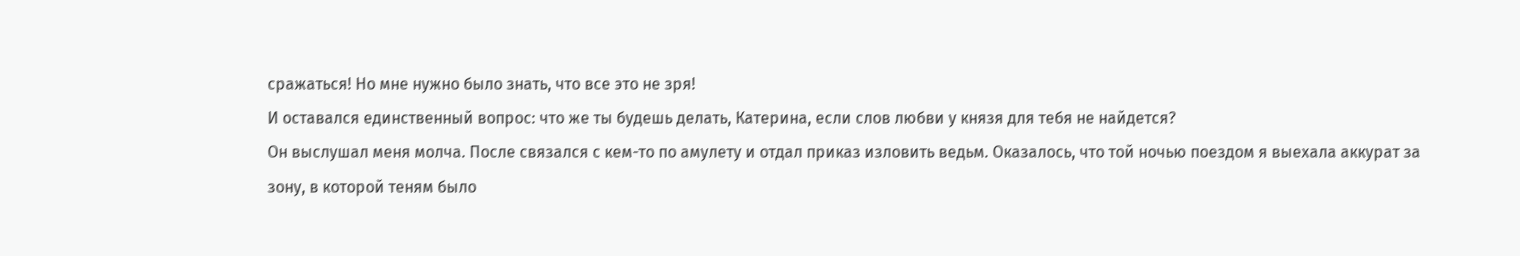сражаться! Но мне нужно было знать, что все это не зря!
И оставался единственный вопрос: что же ты будешь делать, Катерина, если слов любви у князя для тебя не найдется?
Он выслушал меня молча. После связался с кем-то по амулету и отдал приказ изловить ведьм. Оказалось, что той ночью поездом я выехала аккурат за зону, в которой теням было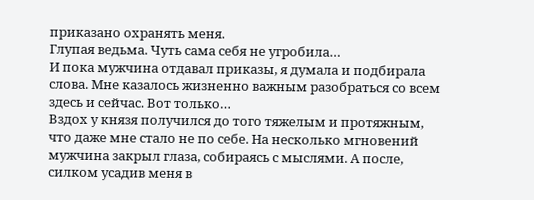приказано охранять меня.
Глупая ведьма. Чуть сама себя не угробила…
И пока мужчина отдавал приказы, я думала и подбирала слова. Мне казалось жизненно важным разобраться со всем здесь и сейчас. Вот только…
Вздох у князя получился до того тяжелым и протяжным, что даже мне стало не по себе. На несколько мгновений мужчина закрыл глаза, собираясь с мыслями. А после, силком усадив меня в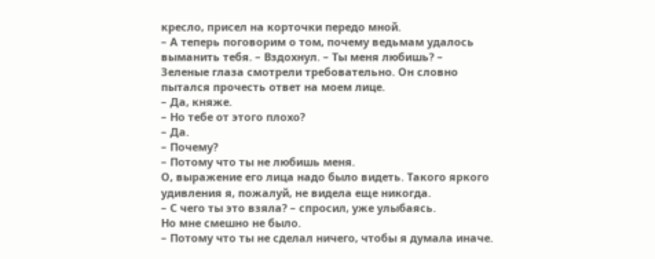кресло, присел на корточки передо мной.
– А теперь поговорим о том, почему ведьмам удалось выманить тебя. – Вздохнул. – Ты меня любишь? – Зеленые глаза смотрели требовательно. Он словно пытался прочесть ответ на моем лице.
– Да, княже.
– Но тебе от этого плохо?
– Да.
– Почему?
– Потому что ты не любишь меня.
О, выражение его лица надо было видеть. Такого яркого удивления я, пожалуй, не видела еще никогда.
– С чего ты это взяла? – спросил, уже улыбаясь.
Но мне смешно не было.
– Потому что ты не сделал ничего, чтобы я думала иначе.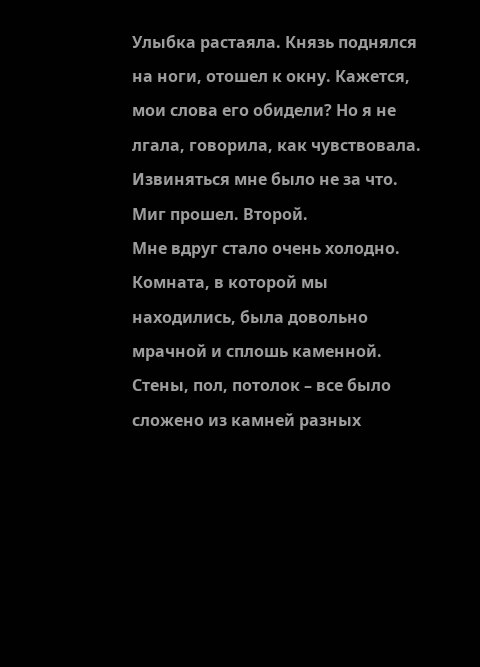Улыбка растаяла. Князь поднялся на ноги, отошел к окну. Кажется, мои слова его обидели? Но я не лгала, говорила, как чувствовала. Извиняться мне было не за что.
Миг прошел. Второй.
Мне вдруг стало очень холодно. Комната, в которой мы находились, была довольно мрачной и сплошь каменной. Стены, пол, потолок – все было сложено из камней разных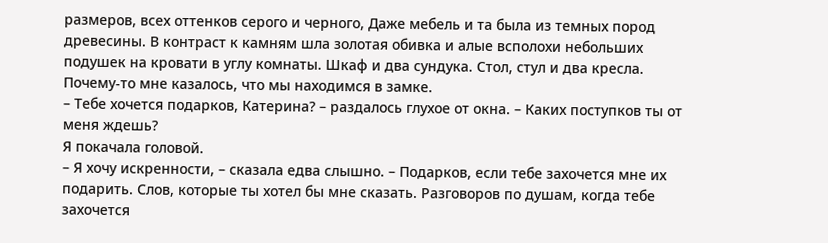размеров, всех оттенков серого и черного, Даже мебель и та была из темных пород древесины. В контраст к камням шла золотая обивка и алые всполохи небольших подушек на кровати в углу комнаты. Шкаф и два сундука. Стол, стул и два кресла.
Почему-то мне казалось, что мы находимся в замке.
– Тебе хочется подарков, Катерина? – раздалось глухое от окна. – Каких поступков ты от меня ждешь?
Я покачала головой.
– Я хочу искренности, – сказала едва слышно. – Подарков, если тебе захочется мне их подарить. Слов, которые ты хотел бы мне сказать. Разговоров по душам, когда тебе захочется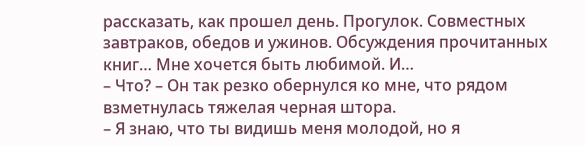рассказать, как прошел день. Прогулок. Совместных завтраков, обедов и ужинов. Обсуждения прочитанных книг… Мне хочется быть любимой. И…
– Что? – Он так резко обернулся ко мне, что рядом взметнулась тяжелая черная штора.
– Я знаю, что ты видишь меня молодой, но я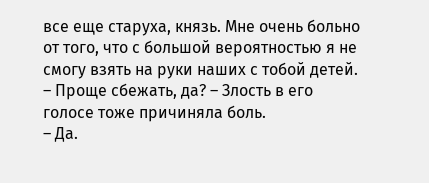все еще старуха, князь. Мне очень больно от того, что с большой вероятностью я не смогу взять на руки наших с тобой детей.
– Проще сбежать, да? – Злость в его голосе тоже причиняла боль.
– Да.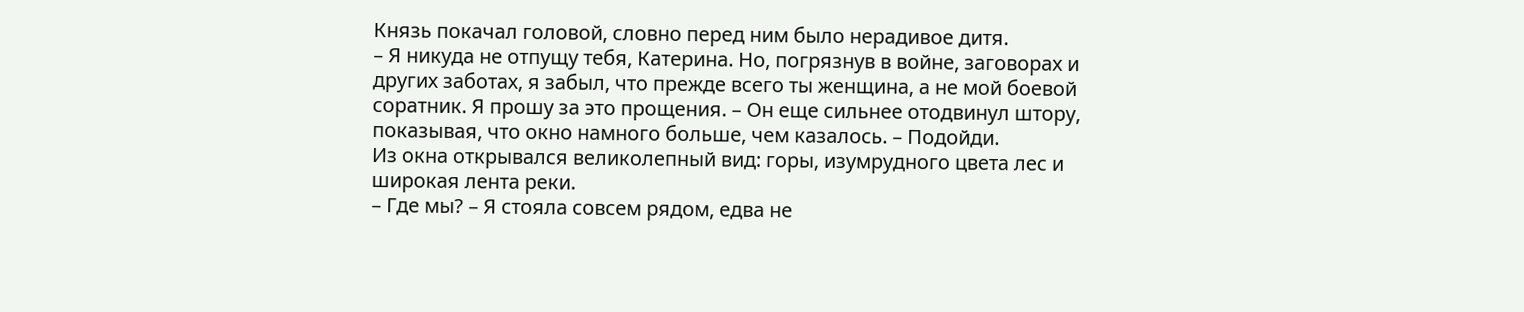Князь покачал головой, словно перед ним было нерадивое дитя.
– Я никуда не отпущу тебя, Катерина. Но, погрязнув в войне, заговорах и других заботах, я забыл, что прежде всего ты женщина, а не мой боевой соратник. Я прошу за это прощения. – Он еще сильнее отодвинул штору, показывая, что окно намного больше, чем казалось. – Подойди.
Из окна открывался великолепный вид: горы, изумрудного цвета лес и широкая лента реки.
– Где мы? – Я стояла совсем рядом, едва не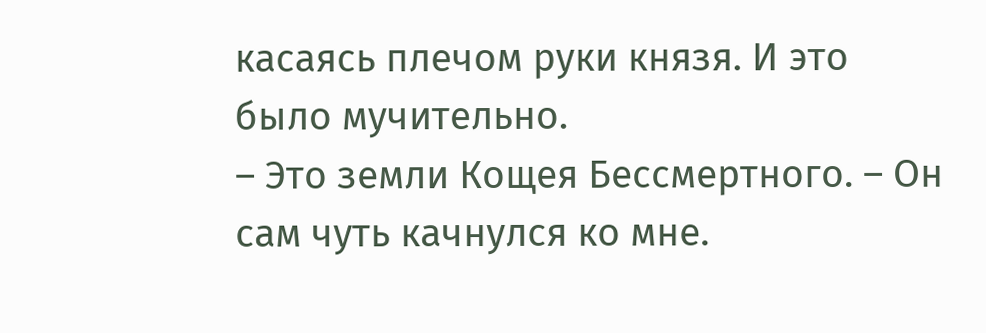касаясь плечом руки князя. И это было мучительно.
– Это земли Кощея Бессмертного. – Он сам чуть качнулся ко мне.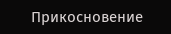Прикосновение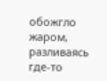обожгло жаром, разливаясь где-то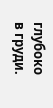глубоко в груди.